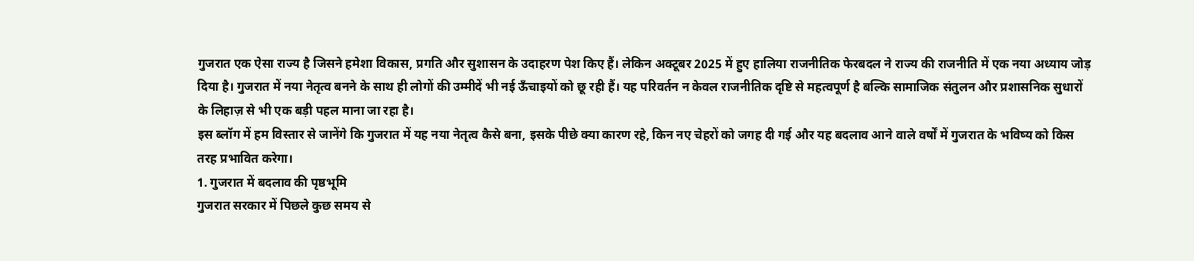गुजरात एक ऐसा राज्य है जिसने हमेशा विकास, प्रगति और सुशासन के उदाहरण पेश किए हैं। लेकिन अक्टूबर 2025 में हुए हालिया राजनीतिक फेरबदल ने राज्य की राजनीति में एक नया अध्याय जोड़ दिया है। गुजरात में नया नेतृत्व बनने के साथ ही लोगों की उम्मीदें भी नई ऊँचाइयों को छू रही हैं। यह परिवर्तन न केवल राजनीतिक दृष्टि से महत्वपूर्ण है बल्कि सामाजिक संतुलन और प्रशासनिक सुधारों के लिहाज़ से भी एक बड़ी पहल माना जा रहा है।
इस ब्लॉग में हम विस्तार से जानेंगे कि गुजरात में यह नया नेतृत्व कैसे बना, इसके पीछे क्या कारण रहे, किन नए चेहरों को जगह दी गई और यह बदलाव आने वाले वर्षों में गुजरात के भविष्य को किस तरह प्रभावित करेगा।
1. गुजरात में बदलाव की पृष्ठभूमि
गुजरात सरकार में पिछले कुछ समय से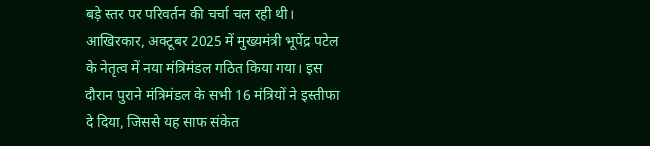बड़े स्तर पर परिवर्तन की चर्चा चल रही थी। आखिरकार, अक्टूबर 2025 में मुख्यमंत्री भूपेंद्र पटेल के नेतृत्व में नया मंत्रिमंडल गठित किया गया। इस दौरान पुराने मंत्रिमंडल के सभी 16 मंत्रियों ने इस्तीफा दे दिया, जिससे यह साफ संकेत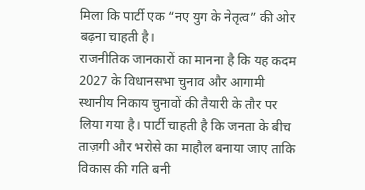मिला कि पार्टी एक “नए युग के नेतृत्व” की ओर बढ़ना चाहती है।
राजनीतिक जानकारों का मानना है कि यह कदम 2027 के विधानसभा चुनाव और आगामी स्थानीय निकाय चुनावों की तैयारी के तौर पर लिया गया है। पार्टी चाहती है कि जनता के बीच ताज़गी और भरोसे का माहौल बनाया जाए ताकि विकास की गति बनी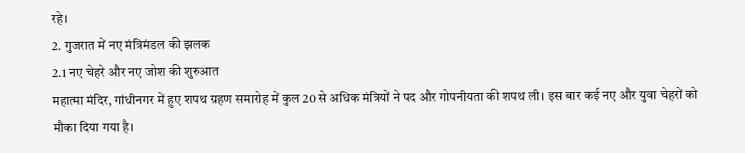रहे।
2. गुजरात में नए मंत्रिमंडल की झलक
2.1 नए चेहरे और नए जोश की शुरुआत
महात्मा मंदिर, गांधीनगर में हुए शपथ ग्रहण समारोह में कुल 20 से अधिक मंत्रियों ने पद और गोपनीयता की शपथ ली। इस बार कई नए और युवा चेहरों को मौका दिया गया है।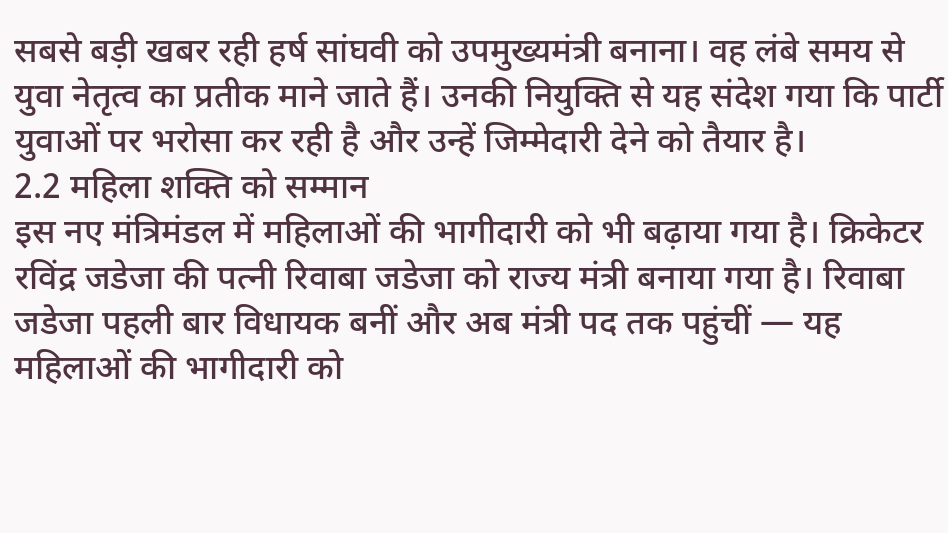सबसे बड़ी खबर रही हर्ष सांघवी को उपमुख्यमंत्री बनाना। वह लंबे समय से युवा नेतृत्व का प्रतीक माने जाते हैं। उनकी नियुक्ति से यह संदेश गया कि पार्टी युवाओं पर भरोसा कर रही है और उन्हें जिम्मेदारी देने को तैयार है।
2.2 महिला शक्ति को सम्मान
इस नए मंत्रिमंडल में महिलाओं की भागीदारी को भी बढ़ाया गया है। क्रिकेटर रविंद्र जडेजा की पत्नी रिवाबा जडेजा को राज्य मंत्री बनाया गया है। रिवाबा जडेजा पहली बार विधायक बनीं और अब मंत्री पद तक पहुंचीं — यह महिलाओं की भागीदारी को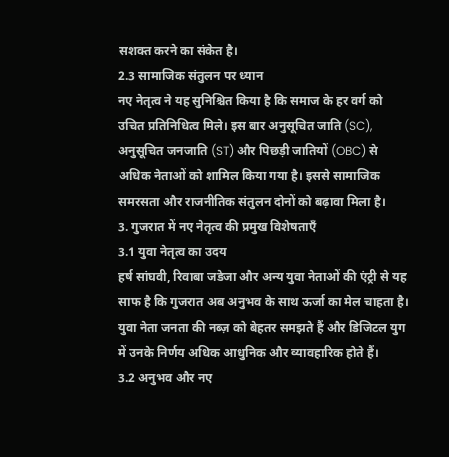सशक्त करने का संकेत है।
2.3 सामाजिक संतुलन पर ध्यान
नए नेतृत्व ने यह सुनिश्चित किया है कि समाज के हर वर्ग को उचित प्रतिनिधित्व मिले। इस बार अनुसूचित जाति (SC), अनुसूचित जनजाति (ST) और पिछड़ी जातियों (OBC) से अधिक नेताओं को शामिल किया गया है। इससे सामाजिक समरसता और राजनीतिक संतुलन दोनों को बढ़ावा मिला है।
3. गुजरात में नए नेतृत्व की प्रमुख विशेषताएँ
3.1 युवा नेतृत्व का उदय
हर्ष सांघवी, रिवाबा जडेजा और अन्य युवा नेताओं की एंट्री से यह साफ है कि गुजरात अब अनुभव के साथ ऊर्जा का मेल चाहता है। युवा नेता जनता की नब्ज़ को बेहतर समझते हैं और डिजिटल युग में उनके निर्णय अधिक आधुनिक और व्यावहारिक होते हैं।
3.2 अनुभव और नए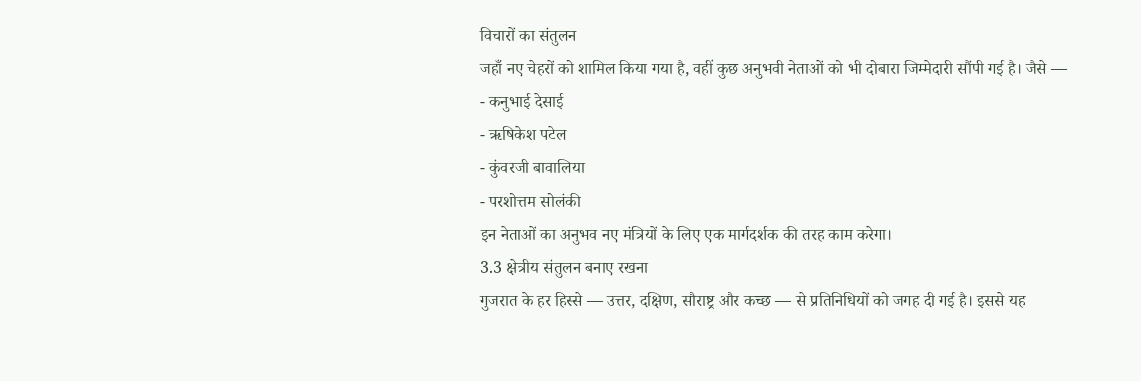विचारों का संतुलन
जहाँ नए चेहरों को शामिल किया गया है, वहीं कुछ अनुभवी नेताओं को भी दोबारा जिम्मेदारी सौंपी गई है। जैसे —
- कनुभाई देसाई
- ऋषिकेश पटेल
- कुंवरजी बावालिया
- परशोत्तम सोलंकी
इन नेताओं का अनुभव नए मंत्रियों के लिए एक मार्गदर्शक की तरह काम करेगा।
3.3 क्षेत्रीय संतुलन बनाए रखना
गुजरात के हर हिस्से — उत्तर, दक्षिण, सौराष्ट्र और कच्छ — से प्रतिनिधियों को जगह दी गई है। इससे यह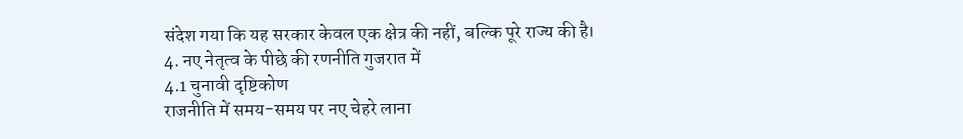संदेश गया कि यह सरकार केवल एक क्षेत्र की नहीं, बल्कि पूरे राज्य की है।
4. नए नेतृत्व के पीछे की रणनीति गुजरात में
4.1 चुनावी दृष्टिकोण
राजनीति में समय-समय पर नए चेहरे लाना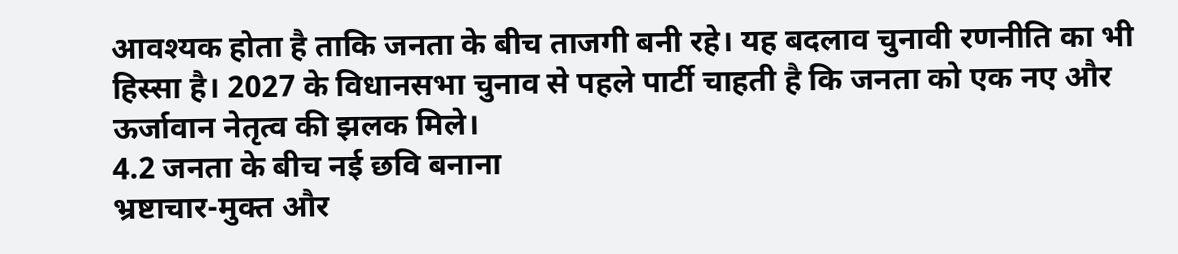आवश्यक होता है ताकि जनता के बीच ताजगी बनी रहे। यह बदलाव चुनावी रणनीति का भी हिस्सा है। 2027 के विधानसभा चुनाव से पहले पार्टी चाहती है कि जनता को एक नए और ऊर्जावान नेतृत्व की झलक मिले।
4.2 जनता के बीच नई छवि बनाना
भ्रष्टाचार-मुक्त और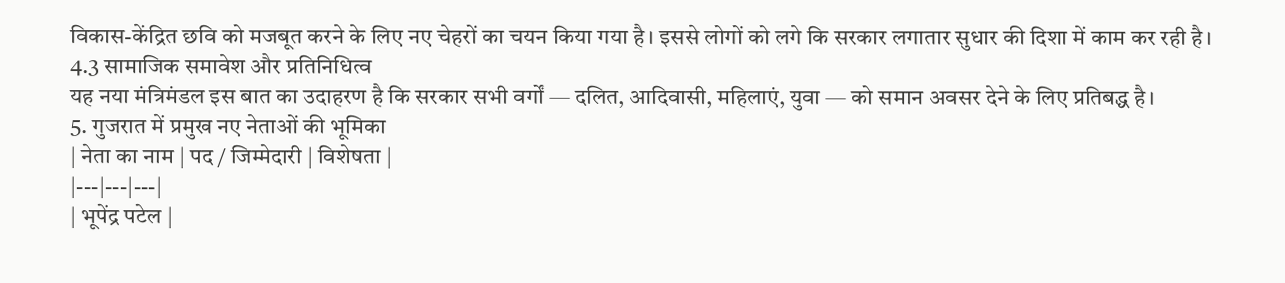विकास-केंद्रित छवि को मजबूत करने के लिए नए चेहरों का चयन किया गया है। इससे लोगों को लगे कि सरकार लगातार सुधार की दिशा में काम कर रही है।
4.3 सामाजिक समावेश और प्रतिनिधित्व
यह नया मंत्रिमंडल इस बात का उदाहरण है कि सरकार सभी वर्गों — दलित, आदिवासी, महिलाएं, युवा — को समान अवसर देने के लिए प्रतिबद्ध है।
5. गुजरात में प्रमुख नए नेताओं की भूमिका
| नेता का नाम | पद / जिम्मेदारी | विशेषता |
|---|---|---|
| भूपेंद्र पटेल |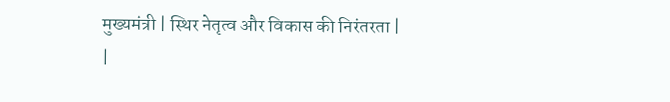मुख्यमंत्री | स्थिर नेतृत्व और विकास की निरंतरता |
|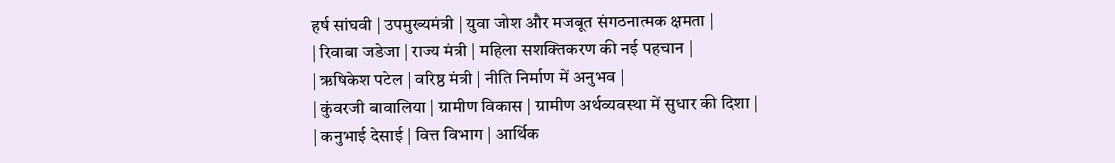हर्ष सांघवी | उपमुख्यमंत्री | युवा जोश और मजबूत संगठनात्मक क्षमता |
| रिवाबा जडेजा | राज्य मंत्री | महिला सशक्तिकरण की नई पहचान |
| ऋषिकेश पटेल | वरिष्ठ मंत्री | नीति निर्माण में अनुभव |
| कुंवरजी बावालिया | ग्रामीण विकास | ग्रामीण अर्थव्यवस्था में सुधार की दिशा |
| कनुभाई देसाई | वित्त विभाग | आर्थिक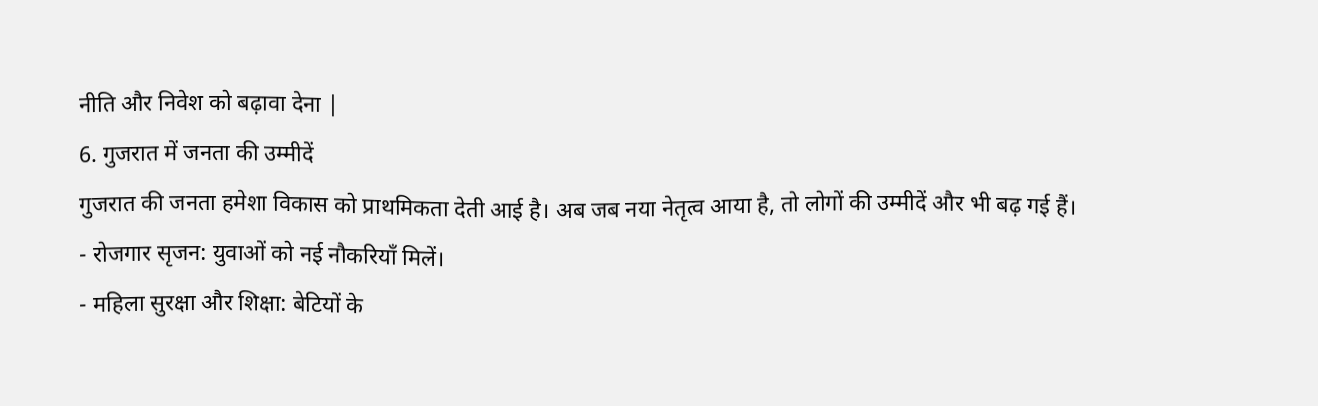नीति और निवेश को बढ़ावा देना |
6. गुजरात में जनता की उम्मीदें
गुजरात की जनता हमेशा विकास को प्राथमिकता देती आई है। अब जब नया नेतृत्व आया है, तो लोगों की उम्मीदें और भी बढ़ गई हैं।
- रोजगार सृजन: युवाओं को नई नौकरियाँ मिलें।
- महिला सुरक्षा और शिक्षा: बेटियों के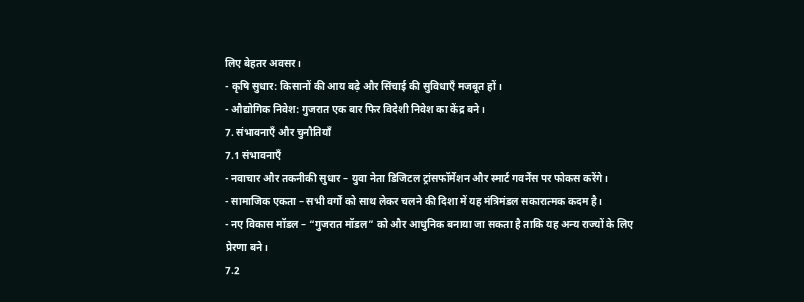लिए बेहतर अवसर।
- कृषि सुधार: किसानों की आय बढ़े और सिंचाई की सुविधाएँ मजबूत हों।
- औद्योगिक निवेश: गुजरात एक बार फिर विदेशी निवेश का केंद्र बने।
7. संभावनाएँ और चुनौतियाँ
7.1 संभावनाएँ
- नवाचार और तकनीकी सुधार – युवा नेता डिजिटल ट्रांसफॉर्मेशन और स्मार्ट गवर्नेंस पर फोकस करेंगे।
- सामाजिक एकता – सभी वर्गों को साथ लेकर चलने की दिशा में यह मंत्रिमंडल सकारात्मक कदम है।
- नए विकास मॉडल – “गुजरात मॉडल” को और आधुनिक बनाया जा सकता है ताकि यह अन्य राज्यों के लिए प्रेरणा बने।
7.2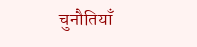चुनौतियाँ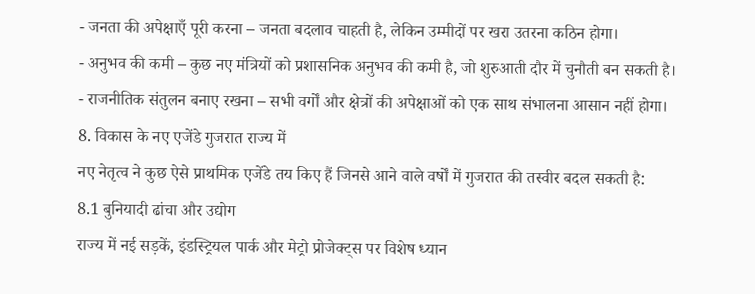- जनता की अपेक्षाएँ पूरी करना – जनता बदलाव चाहती है, लेकिन उम्मीदों पर खरा उतरना कठिन होगा।
- अनुभव की कमी – कुछ नए मंत्रियों को प्रशासनिक अनुभव की कमी है, जो शुरुआती दौर में चुनौती बन सकती है।
- राजनीतिक संतुलन बनाए रखना – सभी वर्गों और क्षेत्रों की अपेक्षाओं को एक साथ संभालना आसान नहीं होगा।
8. विकास के नए एजेंडे गुजरात राज्य में
नए नेतृत्व ने कुछ ऐसे प्राथमिक एजेंडे तय किए हैं जिनसे आने वाले वर्षों में गुजरात की तस्वीर बदल सकती है:
8.1 बुनियादी ढांचा और उद्योग
राज्य में नई सड़कें, इंडस्ट्रियल पार्क और मेट्रो प्रोजेक्ट्स पर विशेष ध्यान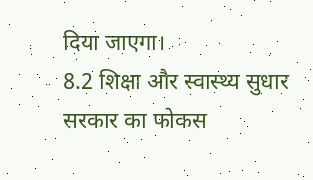दिया जाएगा।
8.2 शिक्षा और स्वास्थ्य सुधार
सरकार का फोकस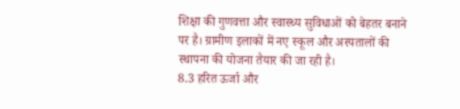शिक्षा की गुणवत्ता और स्वास्थ्य सुविधाओं को बेहतर बनाने पर है। ग्रामीण इलाकों में नए स्कूल और अस्पतालों की स्थापना की योजना तैयार की जा रही है।
8.3 हरित ऊर्जा और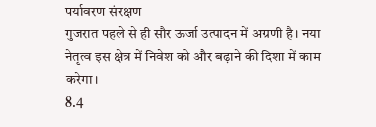पर्यावरण संरक्षण
गुजरात पहले से ही सौर ऊर्जा उत्पादन में अग्रणी है। नया नेतृत्व इस क्षेत्र में निवेश को और बढ़ाने की दिशा में काम करेगा।
8.4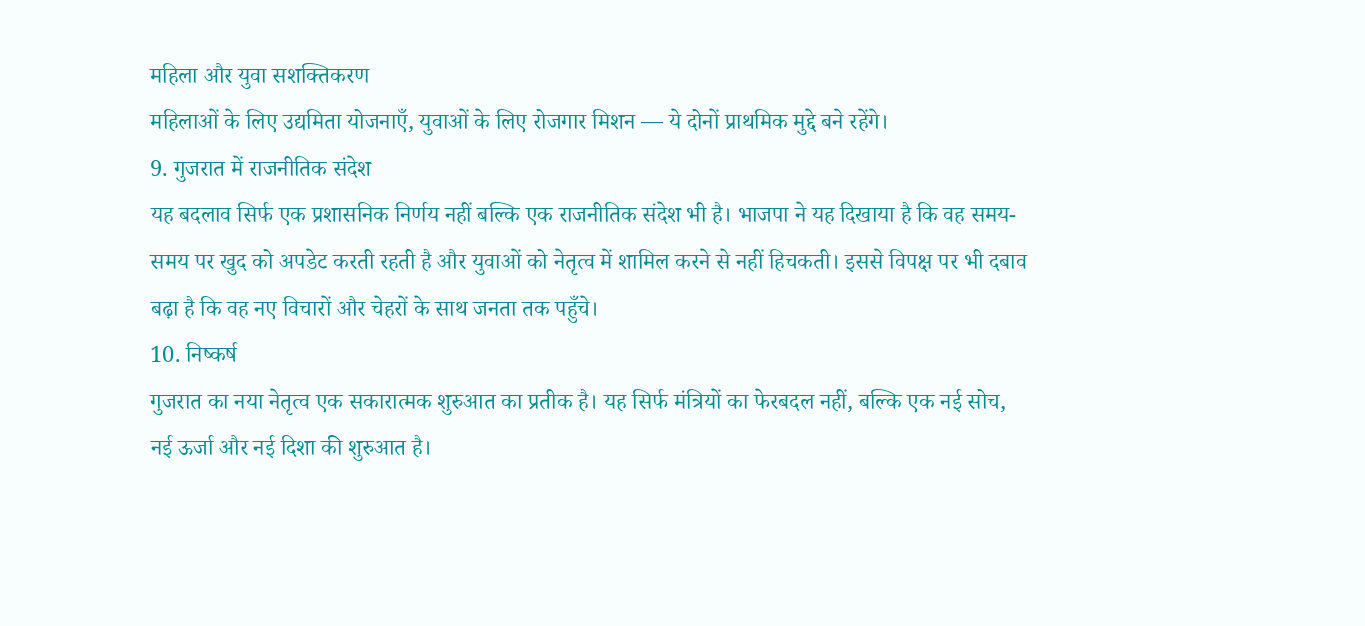महिला और युवा सशक्तिकरण
महिलाओं के लिए उद्यमिता योजनाएँ, युवाओं के लिए रोजगार मिशन — ये दोनों प्राथमिक मुद्दे बने रहेंगे।
9. गुजरात में राजनीतिक संदेश
यह बदलाव सिर्फ एक प्रशासनिक निर्णय नहीं बल्कि एक राजनीतिक संदेश भी है। भाजपा ने यह दिखाया है कि वह समय-समय पर खुद को अपडेट करती रहती है और युवाओं को नेतृत्व में शामिल करने से नहीं हिचकती। इससे विपक्ष पर भी दबाव बढ़ा है कि वह नए विचारों और चेहरों के साथ जनता तक पहुँचे।
10. निष्कर्ष
गुजरात का नया नेतृत्व एक सकारात्मक शुरुआत का प्रतीक है। यह सिर्फ मंत्रियों का फेरबदल नहीं, बल्कि एक नई सोच, नई ऊर्जा और नई दिशा की शुरुआत है।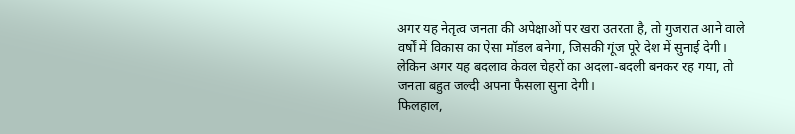अगर यह नेतृत्व जनता की अपेक्षाओं पर खरा उतरता है, तो गुजरात आने वाले वर्षों में विकास का ऐसा मॉडल बनेगा, जिसकी गूंज पूरे देश में सुनाई देगी।
लेकिन अगर यह बदलाव केवल चेहरों का अदला-बदली बनकर रह गया, तो जनता बहुत जल्दी अपना फैसला सुना देगी।
फिलहाल,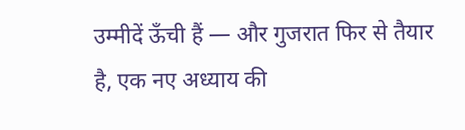उम्मीदें ऊँची हैं — और गुजरात फिर से तैयार है, एक नए अध्याय की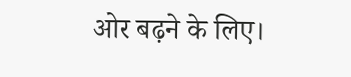ओर बढ़ने के लिए।